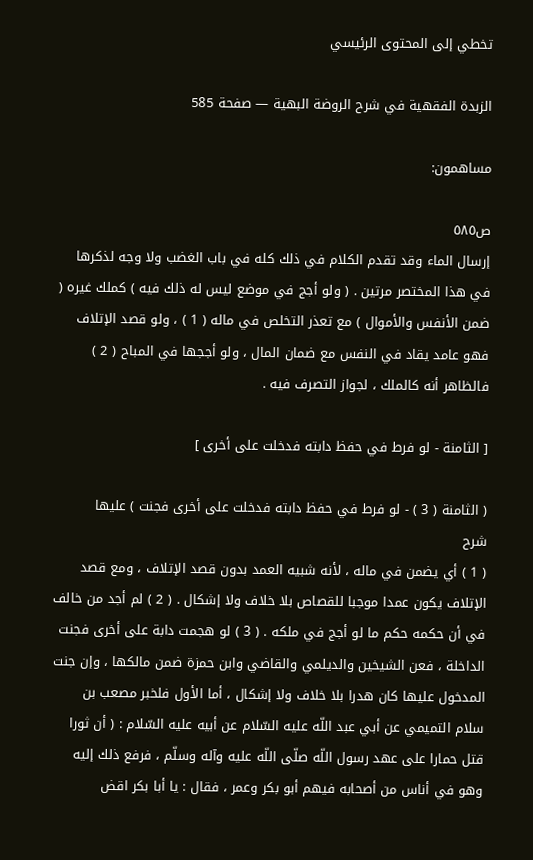تخطي إلى المحتوى الرئيسي

الزبدة الفقهية في شرح الروضة البهية — صفحة 585

مساهمون:

ص٥٨٥
إرسال الماء وقد تقدم الكلام في ذلك كله في باب الغضب ولا وجه لذكرها في هذا المختصر مرتين . ( ولو أجج في موضع ليس له ذلك فيه ) كملك غيره ( ضمن الأنفس والأموال ) مع تعذر التخلص في ماله ( 1 ) ، ولو قصد الإتلاف فهو عامد يقاد في النفس مع ضمان المال ، ولو أججها في المباح ( 2 ) فالظاهر أنه كالملك ، لجواز التصرف فيه .

[ الثامنة - لو فرط في حفظ دابته فدخلت على أخرى ]

( الثامنة ( 3 ) - لو فرط في حفظ دابته فدخلت على أخرى فجنت ) عليها
شرح
( 1 ) أي يضمن في ماله ، لأنه شبيه العمد بدون قصد الإتلاف ، ومع قصد الإتلاف يكون عمدا موجبا للقصاص بلا خلاف ولا إشكال . ( 2 ) لم أجد من خالف في أن حكمه حكم ما لو أجج في ملكه . ( 3 ) لو هجمت دابة على أخرى فجنت الداخلة ، فعن الشيخين والديلمي والقاضي وابن حمزة ضمن مالكها ، وإن جنت المدخول عليها كان هدرا بلا خلاف ولا إشكال ، أما الأول فلخبر مصعب بن سلام التميمي عن أبي عبد اللّه عليه السّلام عن أبيه عليه السّلام : ( أن ثورا قتل حمارا على عهد رسول اللّه صلّى اللّه عليه وآله وسلّم ، فرفع ذلك إليه وهو في أناس من أصحابه فيهم أبو بكر وعمر ، فقال : يا أبا بكر اقض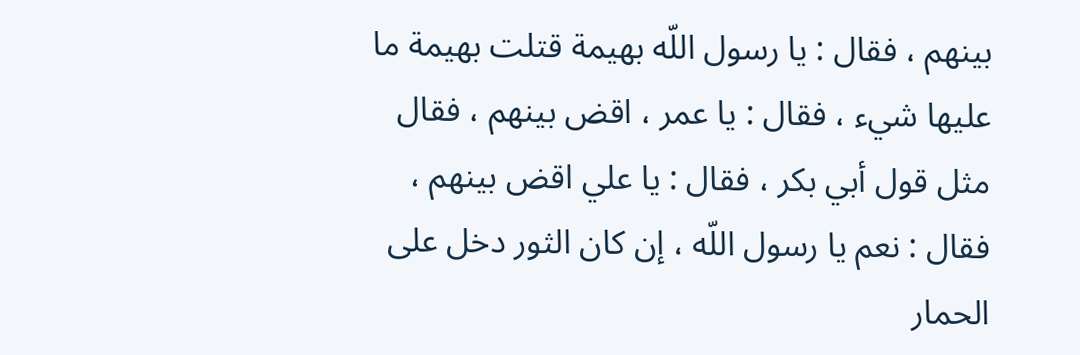بينهم ، فقال : يا رسول اللّه بهيمة قتلت بهيمة ما عليها شيء ، فقال : يا عمر ، اقض بينهم ، فقال مثل قول أبي بكر ، فقال : يا علي اقض بينهم ، فقال : نعم يا رسول اللّه ، إن كان الثور دخل على الحمار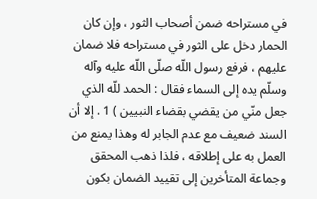في مستراحه ضمن أصحاب الثور ، وإن كان الحمار دخل على الثور في مستراحه فلا ضمان عليهم ، فرفع رسول اللّه صلّى اللّه عليه وآله وسلّم يده إلى السماء فقال : الحمد للّه الذي جعل منّي من يقضي بقضاء النبيين ) 1 . إلا أن السند ضعيف مع عدم الجابر له وهذا يمنع من العمل به على إطلاقه ، فلذا ذهب المحقق وجماعة المتأخرين إلى تقييد الضمان بكون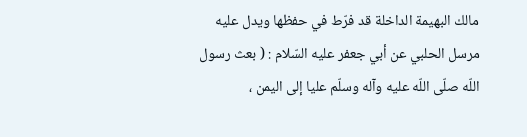مالك البهيمة الداخلة قد فرّط في حفظها ويدل عليه مرسل الحلبي عن أبي جعفر عليه السّلام : ( بعث رسول اللّه صلّى اللّه عليه وآله وسلّم عليا إلى اليمن ،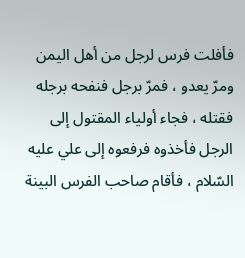فأفلت فرس لرجل من أهل اليمن ومرّ يعدو ، فمرّ برجل فنفحه برجله فقتله ، فجاء أولياء المقتول إلى الرجل فأخذوه فرفعوه إلى علي عليه السّلام ، فأقام صاحب الفرس البينة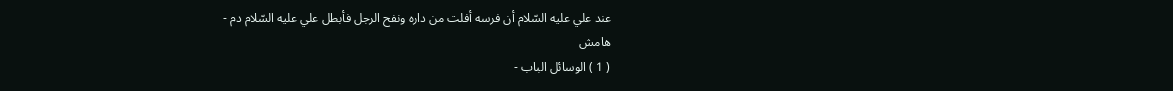عند علي عليه السّلام أن فرسه أفلت من داره ونفح الرجل فأبطل علي عليه السّلام دم -
هامش
( 1 ) الوسائل الباب -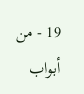19 - من أبواب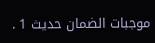موجبات الضمان حديث 1 .